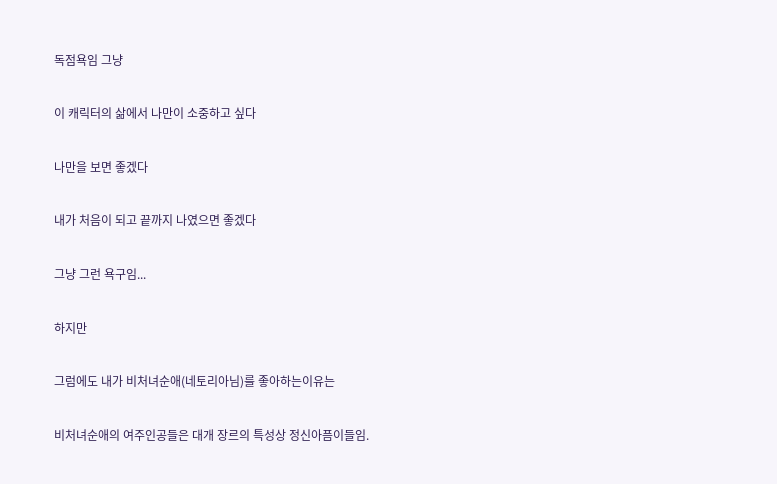독점욕임 그냥

이 캐릭터의 삶에서 나만이 소중하고 싶다

나만을 보면 좋겠다

내가 처음이 되고 끝까지 나였으면 좋겠다

그냥 그런 욕구임...

하지만

그럼에도 내가 비처녀순애(네토리아님)를 좋아하는이유는

비처녀순애의 여주인공들은 대개 장르의 특성상 정신아픔이들임.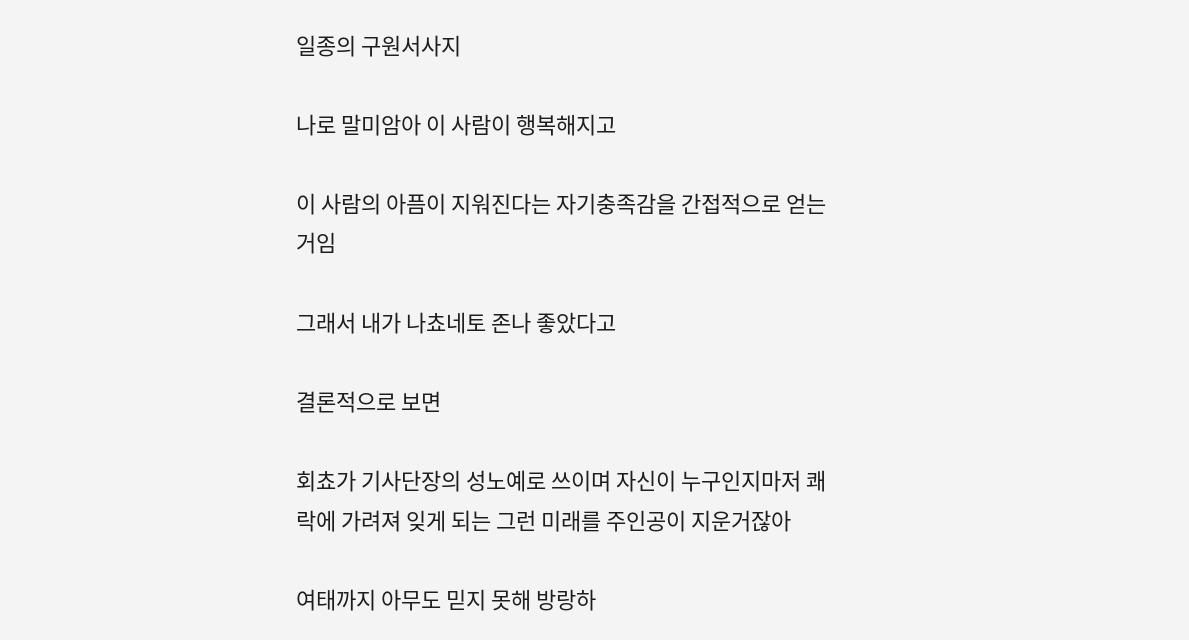일종의 구원서사지

나로 말미암아 이 사람이 행복해지고

이 사람의 아픔이 지워진다는 자기충족감을 간접적으로 얻는거임

그래서 내가 나쵸네토 존나 좋았다고

결론적으로 보면

회쵸가 기사단장의 성노예로 쓰이며 자신이 누구인지마저 쾌락에 가려져 잊게 되는 그런 미래를 주인공이 지운거잖아

여태까지 아무도 믿지 못해 방랑하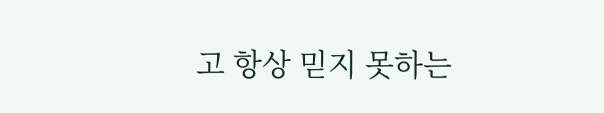고 항상 믿지 못하는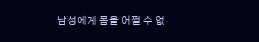남성에게 몸을 어쩔 수 없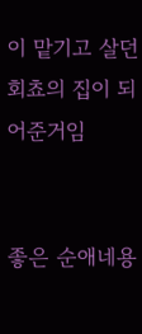이 맡기고 살던 회쵸의 집이 되어준거임


좋은 순애네용